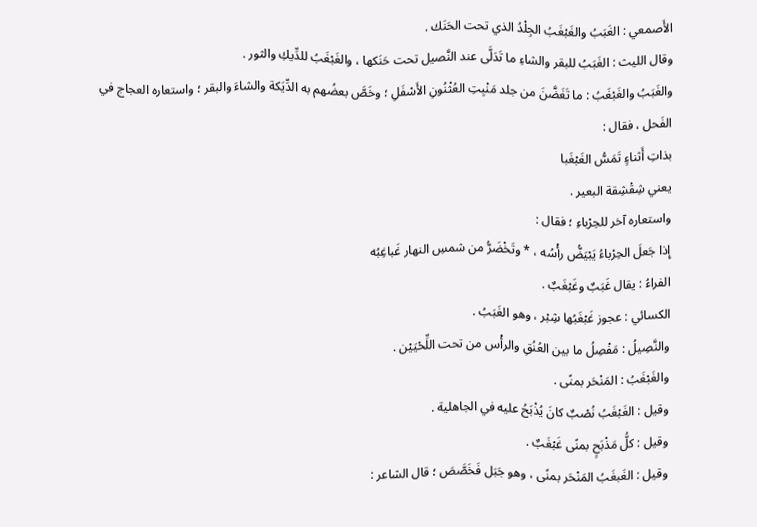الأَصمعي : الغَبَبُ والغَبْغَبُ الجِلْدُ الذي تحت الحَنَك .
وقال الليث : الغَبَبُ للبقر والشاءِ ما تَدَلَّى عند النَّصيل تحت حَنَكها ، والغَبْغَبُ للدِّيكِ والثور .
والغَبَبُ والغَبْغَبُ : ما تَغَضَّنَ من جلد مَنْبِتِ العُثْنُونِ الأَسْفَلِ ؛ وخَصَّ بعضُهم به الدِّيَكة والشاءَ والبقر ؛ واستعاره العجاج في الفَحل ، فقال :
بذاتِ أَثناءٍ تَمَسُّ الغَبْغَبا
يعني شِقْشِقة البعير .
واستعاره آخر للحِرْباءِ ؛ فقال :
إِذا جَعلَ الحِرْباءُ يَبْيَضُّ رأْسُه ، * وتَخْضَرُّ من شمسِ النهار غَباغِبُه
الفراءُ : يقال غَبَبٌ وغَبْغَبٌ .
الكسائي : عجوز غَبْغَبُها شِبْر ، وهو الغَبَبُ .
والنَّصِيلُ : مَفْصِلُ ما بين العُنُقِ والرأْس من تحت اللِّحْيَيْن .
والغَبْغَبُ : المَنْحَر بمنًى .
وقيل : الغَبْغَبُ نُصْبٌ كانَ يُذْبَحُ عليه في الجاهلية .
وقيل : كلُّ مَذْبَحٍ بمنًى غَبْغَبٌ .
وقيل : الغَبغَبُ المَنْحَر بمنًى ، وهو جَبَل فَخَصَّصَ ؛ قال الشاعر :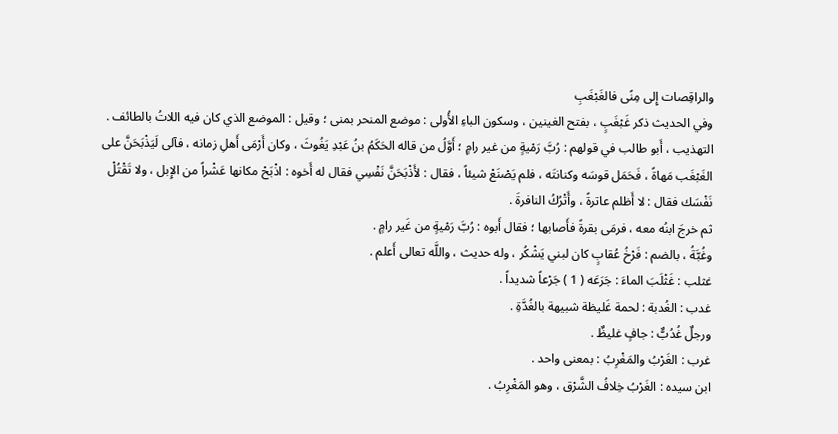والراقِصات إِلى مِنًى فالغَبْغَبِ
وفي الحديث ذكر غَبْغَبٍ ، بفتح الغينين ، وسكون الباءِ الأُولى : موضع المنحر بمنى ؛ وقيل : الموضع الذي كان فيه اللاتُ بالطائف .
التهذيب ، أَبو طالب في قولهم : رُبَّ رَمْيةٍ من غير رامٍ ؛ أَوَّلُ من قاله الحَكَمُ بنُ عَبْدِ يَغُوثَ ، وكان أَرْمَى أَهلِ زمانه ، فآلى لَيَذْبَحَنَّ على الغَبْغَب مَهاةً ، فَحَمَل قوسَه وكنانتَه ، فلم يَصْنَعْ شيئاً ، فقال : لأَذْبَحَنَّ نَفْسِي فقال له أَخوه : اذْبَحْ مكانها عَشْراً من الإِبل ، ولا تَقْتُلْ نَفْسَك فقال : لا أَظلم عاترةً ، وأَتْرُكُ النافرةَ .
ثم خرجَ ابنُه معه ، فرمَى بقرةً فأَصابها ؛ فقال أَبوه : رُبَّ رَمْيةٍ من غَير رامٍ .
وغُبَّةُ ، بالضم : فَرْخُ عُقابٍ كان لبني يَشْكُر ، وله حديث ، واللَّه تعالى أَعلم .
غثلب : غَثْلَبَ الماءَ : جَرَعَه ( 1 ) جَرْعاً شديداً .
غدب : الغُدبة : لحمة غَليظة شبيهة بالغُدَّةِ .
ورجلٌ غُدُبٌّ : جافٍ غليظٌ .
غرب : الغَرْبُ والمَغْرِبُ : بمعنى واحد .
ابن سيده : الغَرْبُ خِلافُ الشَّرْق ، وهو المَغْرِبُ .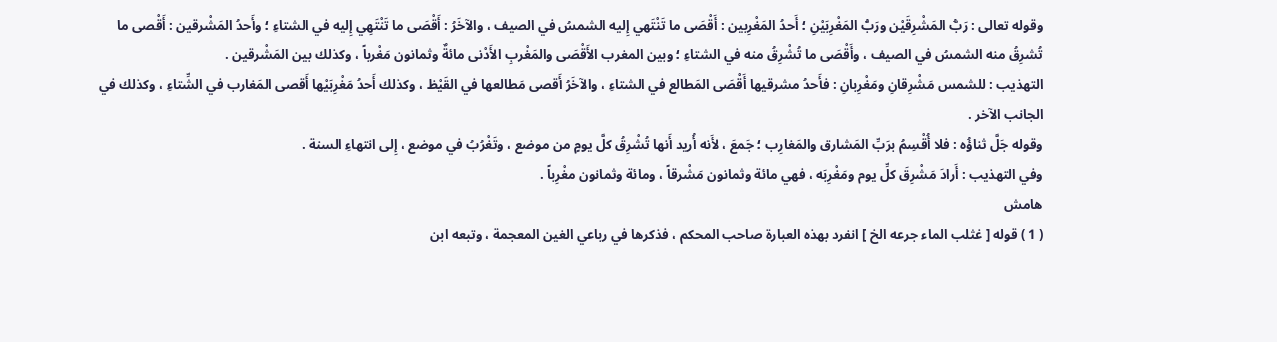وقوله تعالى : رَبُّ المَشْرِقَيْن ورَبُّ المَغْرِبَيْنِ ؛ أَحدُ المَغْرِبين : أَقْصَى ما تَنْتَهي إِليه الشمسُ في الصيف ، والآخَرُ : أَقْصَى ما تَنْتَهِي إِليه في الشتاءِ ؛ وأَحدُ المَشْرقين : أَقْصى ما تُشرِقُ منه الشمسُ في الصيف ، وأَقْصَى ما تُشْرِقُ منه في الشتاءِ ؛ وبين المغرب الأَقْصَى والمَغْربِ الأَدْنى مائةٌ وثمانون مَغْرباً ، وكذلك بين المَشْرقين .
التهذيب : للشمس مَشْرِقانِ ومَغْرِبانِ : فأَحدُ مشرقيها أَقْصَى المَطالع في الشتاءِ ، والآخَرُ أَقصى مَطالعها في القَيْظ ، وكذلك أَحدُ مَغْرِبَيْها أَقصى المَغارب في الشِّتاءِ ، وكذلك في الجانب الآخر .
وقوله جَلَّ ثناؤُه : فلا أُقْسِمُ برَبِّ المَشارق والمَغارِب ؛ جَمعَ ، لأَنه أُريد أَنها تُشْرِقُ كلَّ يومٍ من موضع ، وتَغْرُبُ في موضع ، إِلى انتهاءِ السنة .
وفي التهذيب : أَرادَ مَشْرِقَ كلِّ يوم ومَغْرِبَه ، فهي مائة وثمانون مَشْرقاً ، ومائة وثمانون مغْرِباً .
هامش
( 1 ) قوله [ غثلب الماء جرعه الخ ] انفرد بهذه العبارة صاحب المحكم ، فذكرها في رباعي الغين المعجمة ، وتبعه ابن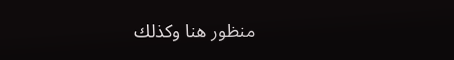منظور هنا وكذلك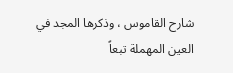شارح القاموس ، وذكرها المجد في العين المهملة تبعاً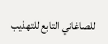للصاغاني التابع للتهذيب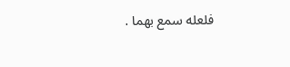فلعله سمع بهما .